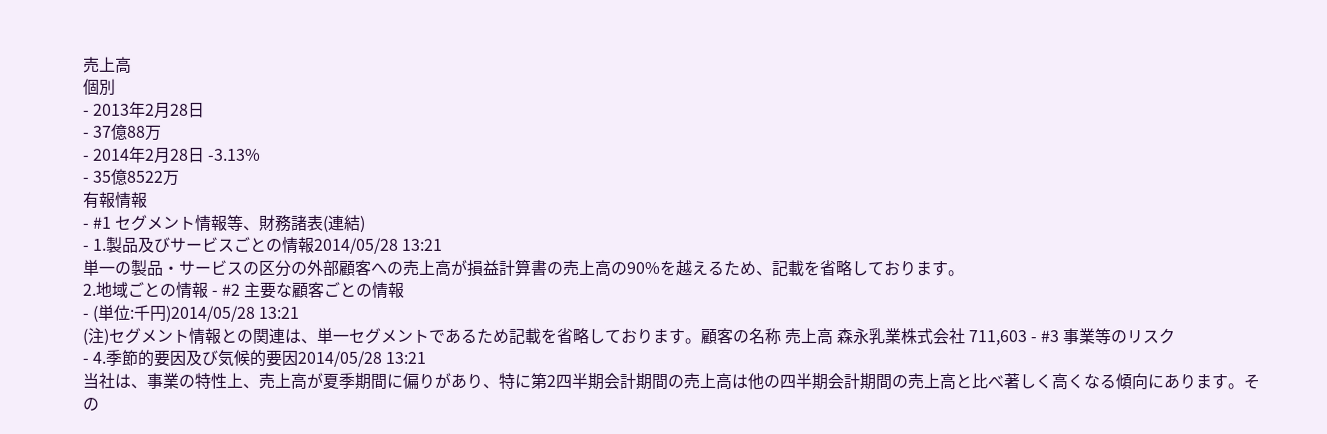売上高
個別
- 2013年2月28日
- 37億88万
- 2014年2月28日 -3.13%
- 35億8522万
有報情報
- #1 セグメント情報等、財務諸表(連結)
- 1.製品及びサービスごとの情報2014/05/28 13:21
単一の製品・サービスの区分の外部顧客への売上高が損益計算書の売上高の90%を越えるため、記載を省略しております。
2.地域ごとの情報 - #2 主要な顧客ごとの情報
- (単位:千円)2014/05/28 13:21
(注)セグメント情報との関連は、単一セグメントであるため記載を省略しております。顧客の名称 売上高 森永乳業株式会社 711,603 - #3 事業等のリスク
- 4.季節的要因及び気候的要因2014/05/28 13:21
当社は、事業の特性上、売上高が夏季期間に偏りがあり、特に第2四半期会計期間の売上高は他の四半期会計期間の売上高と比べ著しく高くなる傾向にあります。その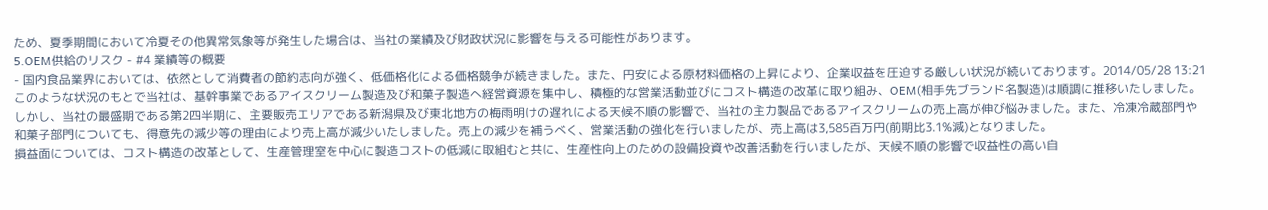ため、夏季期間において冷夏その他異常気象等が発生した場合は、当社の業績及び財政状況に影響を与える可能性があります。
5.OEM供給のリスク - #4 業績等の概要
- 国内食品業界においては、依然として消費者の節約志向が強く、低価格化による価格競争が続きました。また、円安による原材料価格の上昇により、企業収益を圧迫する厳しい状況が続いております。2014/05/28 13:21
このような状況のもとで当社は、基幹事業であるアイスクリーム製造及び和菓子製造へ経営資源を集中し、積極的な営業活動並びにコスト構造の改革に取り組み、OEM(相手先ブランド名製造)は順調に推移いたしました。しかし、当社の最盛期である第2四半期に、主要販売エリアである新潟県及び東北地方の梅雨明けの遅れによる天候不順の影響で、当社の主力製品であるアイスクリームの売上高が伸び悩みました。また、冷凍冷蔵部門や和菓子部門についても、得意先の減少等の理由により売上高が減少いたしました。売上の減少を補うべく、営業活動の強化を行いましたが、売上高は3,585百万円(前期比3.1%減)となりました。
損益面については、コスト構造の改革として、生産管理室を中心に製造コストの低減に取組むと共に、生産性向上のための設備投資や改善活動を行いましたが、天候不順の影響で収益性の高い自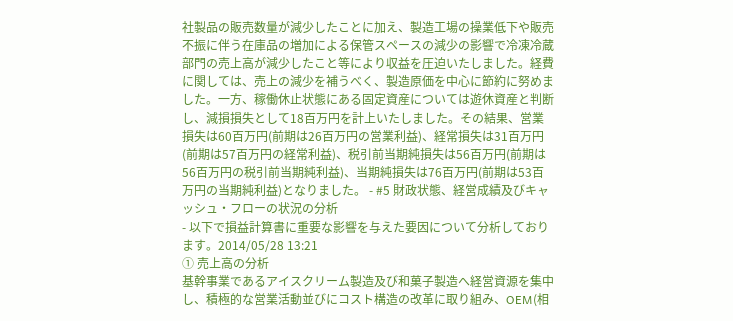社製品の販売数量が減少したことに加え、製造工場の操業低下や販売不振に伴う在庫品の増加による保管スペースの減少の影響で冷凍冷蔵部門の売上高が減少したこと等により収益を圧迫いたしました。経費に関しては、売上の減少を補うべく、製造原価を中心に節約に努めました。一方、稼働休止状態にある固定資産については遊休資産と判断し、減損損失として18百万円を計上いたしました。その結果、営業損失は60百万円(前期は26百万円の営業利益)、経常損失は31百万円(前期は57百万円の経常利益)、税引前当期純損失は56百万円(前期は56百万円の税引前当期純利益)、当期純損失は76百万円(前期は53百万円の当期純利益)となりました。 - #5 財政状態、経営成績及びキャッシュ・フローの状況の分析
- 以下で損益計算書に重要な影響を与えた要因について分析しております。2014/05/28 13:21
① 売上高の分析
基幹事業であるアイスクリーム製造及び和菓子製造へ経営資源を集中し、積極的な営業活動並びにコスト構造の改革に取り組み、OEM(相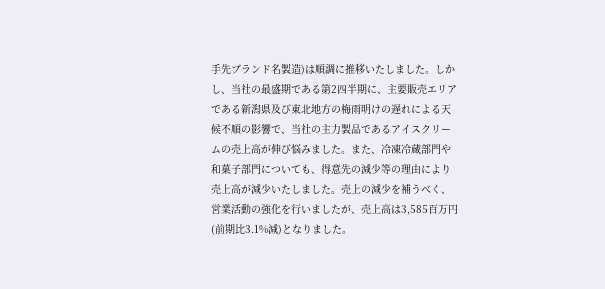手先ブランド名製造)は順調に推移いたしました。しかし、当社の最盛期である第2四半期に、主要販売エリアである新潟県及び東北地方の梅雨明けの遅れによる天候不順の影響で、当社の主力製品であるアイスクリームの売上高が伸び悩みました。また、冷凍冷蔵部門や和菓子部門についても、得意先の減少等の理由により売上高が減少いたしました。売上の減少を補うべく、営業活動の強化を行いましたが、売上高は3,585百万円(前期比3.1%減)となりました。